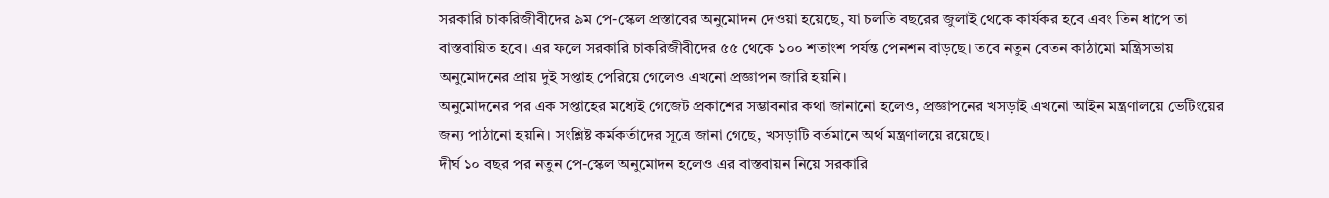সরকারি চাকরিজীবীদের ৯ম পে-স্কেল প্রস্তাবের অনুমোদন দেওয়া হয়েছে, যা চলতি বছরের জুলাই থেকে কার্যকর হবে এবং তিন ধাপে তা বাস্তবায়িত হবে। এর ফলে সরকারি চাকরিজীবীদের ৫৫ থেকে ১০০ শতাংশ পর্যন্ত পেনশন বাড়ছে। তবে নতুন বেতন কাঠামো মন্ত্রিসভায় অনুমোদনের প্রায় দুই সপ্তাহ পেরিয়ে গেলেও এখনো প্রজ্ঞাপন জারি হয়নি।
অনুমোদনের পর এক সপ্তাহের মধ্যেই গেজেট প্রকাশের সম্ভাবনার কথা জানানো হলেও, প্রজ্ঞাপনের খসড়াই এখনো আইন মন্ত্রণালয়ে ভেটিংয়ের জন্য পাঠানো হয়নি। সংশ্লিষ্ট কর্মকর্তাদের সূত্রে জানা গেছে, খসড়াটি বর্তমানে অর্থ মন্ত্রণালয়ে রয়েছে।
দীর্ঘ ১০ বছর পর নতুন পে-স্কেল অনুমোদন হলেও এর বাস্তবায়ন নিয়ে সরকারি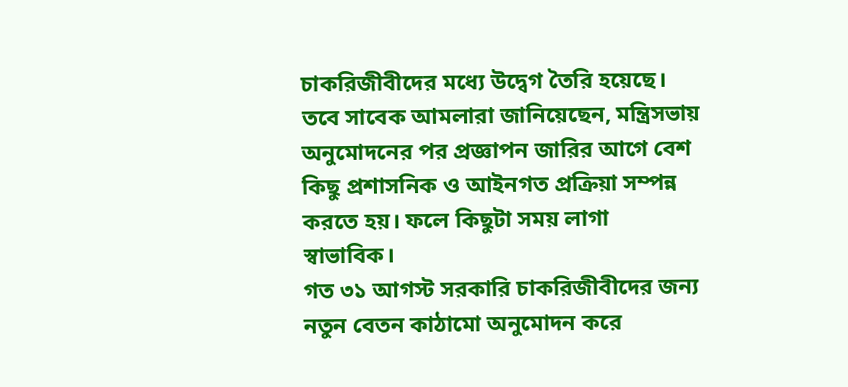চাকরিজীবীদের মধ্যে উদ্বেগ তৈরি হয়েছে। তবে সাবেক আমলারা জানিয়েছেন, মন্ত্রিসভায় অনুমোদনের পর প্রজ্ঞাপন জারির আগে বেশ কিছু প্রশাসনিক ও আইনগত প্রক্রিয়া সম্পন্ন করতে হয়। ফলে কিছুটা সময় লাগা স্বাভাবিক।
গত ৩১ আগস্ট সরকারি চাকরিজীবীদের জন্য নতুন বেতন কাঠামো অনুমোদন করে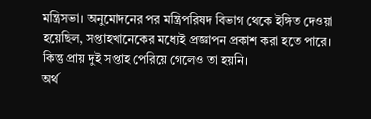মন্ত্রিসভা। অনুমোদনের পর মন্ত্রিপরিষদ বিভাগ থেকে ইঙ্গিত দেওয়া হয়েছিল, সপ্তাহখানেকের মধ্যেই প্রজ্ঞাপন প্রকাশ করা হতে পারে। কিন্তু প্রায় দুই সপ্তাহ পেরিয়ে গেলেও তা হয়নি।
অর্থ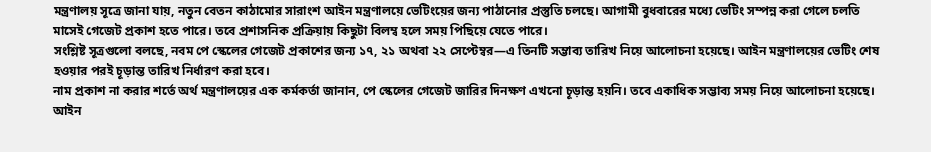মন্ত্রণালয় সূত্রে জানা যায়, নতুন বেতন কাঠামোর সারাংশ আইন মন্ত্রণালয়ে ভেটিংয়ের জন্য পাঠানোর প্রস্তুতি চলছে। আগামী বুধবারের মধ্যে ভেটিং সম্পন্ন করা গেলে চলতি মাসেই গেজেট প্রকাশ হতে পারে। তবে প্রশাসনিক প্রক্রিয়ায় কিছুটা বিলম্ব হলে সময় পিছিয়ে যেতে পারে।
সংশ্লিষ্ট সূত্রগুলো বলছে, নবম পে স্কেলের গেজেট প্রকাশের জন্য ১৭, ২১ অথবা ২২ সেপ্টেম্বর—এ তিনটি সম্ভাব্য তারিখ নিয়ে আলোচনা হয়েছে। আইন মন্ত্রণালয়ের ভেটিং শেষ হওয়ার পরই চূড়ান্ত তারিখ নির্ধারণ করা হবে।
নাম প্রকাশ না করার শর্তে অর্থ মন্ত্রণালয়ের এক কর্মকর্তা জানান, পে স্কেলের গেজেট জারির দিনক্ষণ এখনো চূড়ান্ত হয়নি। তবে একাধিক সম্ভাব্য সময় নিয়ে আলোচনা হয়েছে। আইন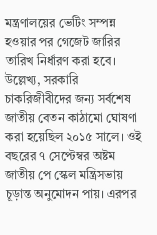মন্ত্রণালয়ের ভেটিং সম্পন্ন হওয়ার পর গেজেট জারির তারিখ নির্ধারণ করা হবে।
উল্লেখ্য, সরকারি চাকরিজীবীদের জন্য সর্বশেষ জাতীয় বেতন কাঠামো ঘোষণা করা হয়েছিল ২০১৫ সালে। ওই বছরের ৭ সেপ্টেম্বর অষ্টম জাতীয় পে স্কেল মন্ত্রিসভায় চূড়ান্ত অনুমোদন পায়। এরপর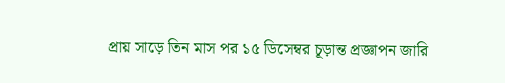প্রায় সাড়ে তিন মাস পর ১৫ ডিসেম্বর চূড়ান্ত প্রজ্ঞাপন জারি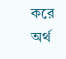করে অর্থ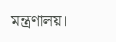মন্ত্রণালয়।